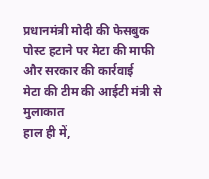प्रधानमंत्री मोदी की फेसबुक पोस्ट हटाने पर मेटा की माफी और सरकार की कार्रवाई
मेटा की टीम की आईटी मंत्री से मुलाकात
हाल ही में,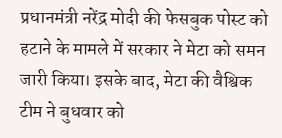प्रधानमंत्री नरेंद्र मोदी की फेसबुक पोस्ट को हटाने के मामले में सरकार ने मेटा को समन जारी किया। इसके बाद, मेटा की वैश्विक टीम ने बुधवार को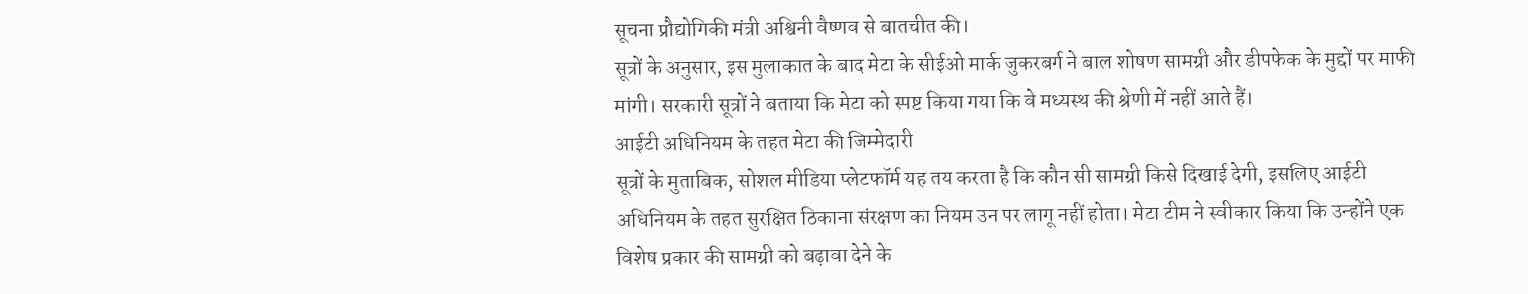सूचना प्रौद्योगिकी मंत्री अश्विनी वैष्णव से बातचीत की।
सूत्रों के अनुसार, इस मुलाकात के बाद मेटा के सीईओ मार्क जुकरबर्ग ने बाल शोषण सामग्री और डीपफेक के मुद्दों पर माफी मांगी। सरकारी सूत्रों ने बताया कि मेटा को स्पष्ट किया गया कि वे मध्यस्थ की श्रेणी में नहीं आते हैं।
आईटी अधिनियम के तहत मेटा की जिम्मेदारी
सूत्रों के मुताबिक, सोशल मीडिया प्लेटफॉर्म यह तय करता है कि कौन सी सामग्री किसे दिखाई देगी, इसलिए आईटी अधिनियम के तहत सुरक्षित ठिकाना संरक्षण का नियम उन पर लागू नहीं होता। मेटा टीम ने स्वीकार किया कि उन्होंने एक विशेष प्रकार की सामग्री को बढ़ावा देने के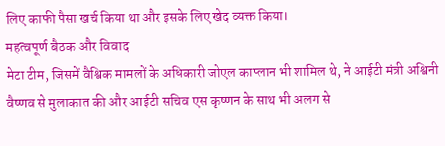लिए काफी पैसा खर्च किया था और इसके लिए खेद व्यक्त किया।
महत्वपूर्ण बैठक और विवाद
मेटा टीम, जिसमें वैश्विक मामलों के अधिकारी जोएल काप्लान भी शामिल थे, ने आईटी मंत्री अश्विनी वैष्णव से मुलाकात की और आईटी सचिव एस कृष्णन के साथ भी अलग से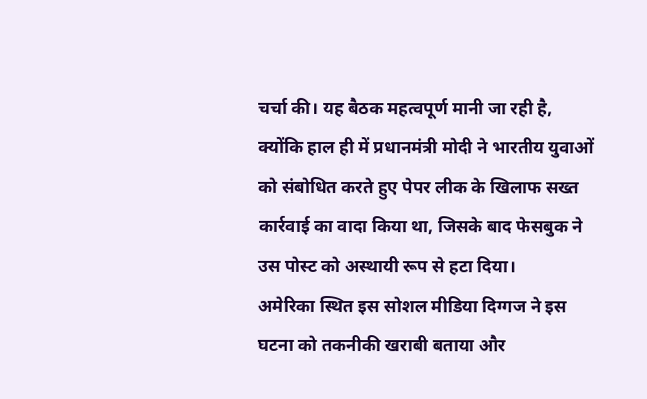चर्चा की। यह बैठक महत्वपूर्ण मानी जा रही है, क्योंकि हाल ही में प्रधानमंत्री मोदी ने भारतीय युवाओं को संबोधित करते हुए पेपर लीक के खिलाफ सख्त कार्रवाई का वादा किया था, जिसके बाद फेसबुक ने उस पोस्ट को अस्थायी रूप से हटा दिया।
अमेरिका स्थित इस सोशल मीडिया दिग्गज ने इस घटना को तकनीकी खराबी बताया और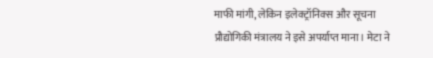माफी मांगी, लेकिन इलेक्ट्रॉनिक्स और सूचना प्रौद्योगिकी मंत्रालय ने इसे अपर्याप्त माना। मेटा ने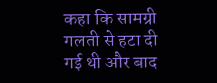कहा कि सामग्री गलती से हटा दी गई थी और बाद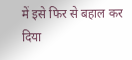में इसे फिर से बहाल कर दिया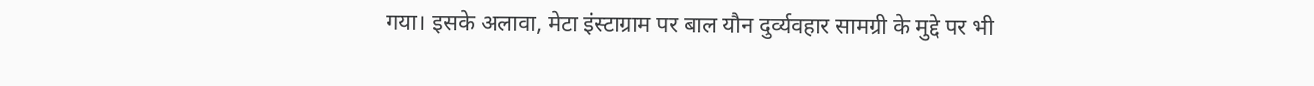गया। इसके अलावा, मेटा इंस्टाग्राम पर बाल यौन दुर्व्यवहार सामग्री के मुद्दे पर भी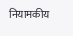नियामकीय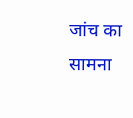जांच का सामना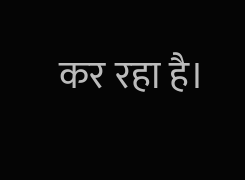कर रहा है।